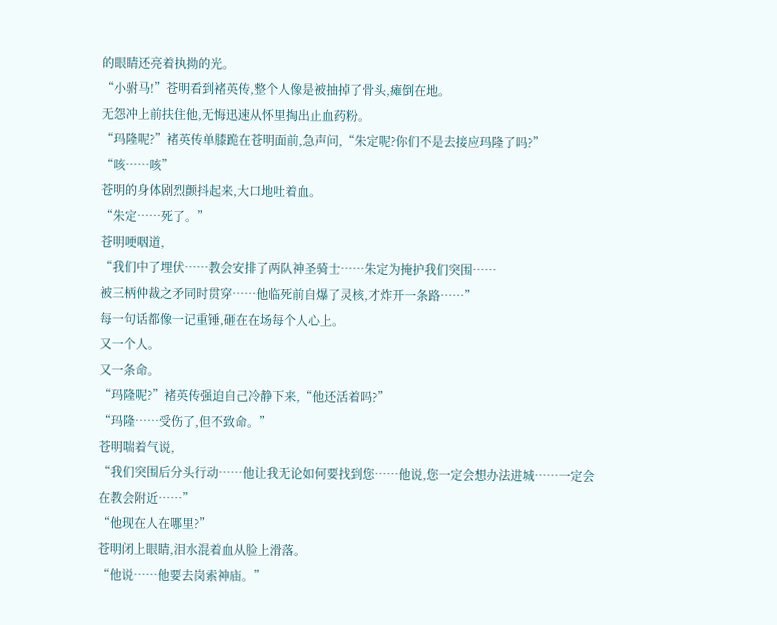的眼睛还亮着执拗的光。
“小驸马!”苍明看到褚英传,整个人像是被抽掉了骨头,瘫倒在地。
无怨冲上前扶住他,无悔迅速从怀里掏出止血药粉。
“玛隆呢?”褚英传单膝跪在苍明面前,急声问,“朱定呢?你们不是去接应玛隆了吗?”
“咳……咳”
苍明的身体剧烈颤抖起来,大口地吐着血。
“朱定……死了。”
苍明哽咽道,
“我们中了埋伏……教会安排了两队神圣骑士……朱定为掩护我们突围……
被三柄仲裁之矛同时贯穿……他临死前自爆了灵核,才炸开一条路……”
每一句话都像一记重锤,砸在在场每个人心上。
又一个人。
又一条命。
“玛隆呢?”褚英传强迫自己冷静下来,“他还活着吗?”
“玛隆……受伤了,但不致命。”
苍明喘着气说,
“我们突围后分头行动……他让我无论如何要找到您……他说,您一定会想办法进城……一定会在教会附近……”
“他现在人在哪里?”
苍明闭上眼睛,泪水混着血从脸上滑落。
“他说……他要去岗索神庙。”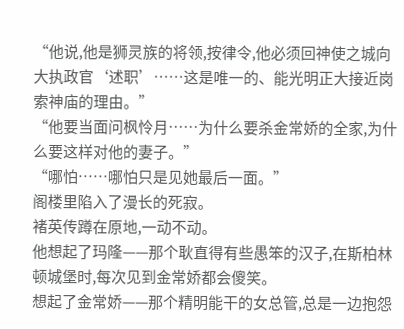“他说,他是狮灵族的将领,按律令,他必须回神使之城向大执政官‘述职’……这是唯一的、能光明正大接近岗索神庙的理由。”
“他要当面问枫怜月……为什么要杀金常娇的全家,为什么要这样对他的妻子。”
“哪怕……哪怕只是见她最后一面。”
阁楼里陷入了漫长的死寂。
褚英传蹲在原地,一动不动。
他想起了玛隆——那个耿直得有些愚笨的汉子,在斯柏林顿城堡时,每次见到金常娇都会傻笑。
想起了金常娇——那个精明能干的女总管,总是一边抱怨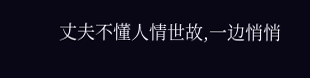丈夫不懂人情世故,一边悄悄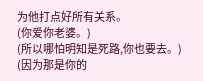为他打点好所有关系。
(你爱你老婆。)
(所以哪怕明知是死路,你也要去。)
(因为那是你的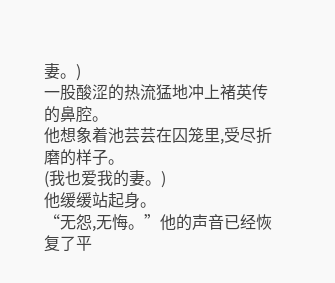妻。)
一股酸涩的热流猛地冲上褚英传的鼻腔。
他想象着池芸芸在囚笼里,受尽折磨的样子。
(我也爱我的妻。)
他缓缓站起身。
“无怨,无悔。”他的声音已经恢复了平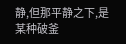静,但那平静之下,是某种破釜